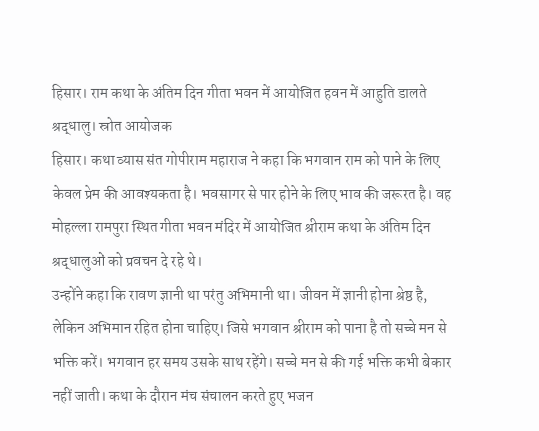हिसार। राम कथा के अंतिम दिन गीता भवन में आयोजित हवन में आहुति डालते श्रद्धालु। स्रोत आयोजक
हिसार। कथा व्यास संत गोपीराम महाराज ने कहा कि भगवान राम को पाने के लिए केवल प्रेम की आवश्यकता है। भवसागर से पार होने के लिए भाव की जरूरत है। वह मोहल्ला रामपुरा स्थित गीता भवन मंदिर में आयोजित श्रीराम कथा के अंतिम दिन श्रद्धालुओं को प्रवचन दे रहे थे।
उन्होंने कहा कि रावण ज्ञानी था परंतु अभिमानी था। जीवन में ज्ञानी होना श्रेष्ठ है, लेकिन अभिमान रहित होना चाहिए। जिसे भगवान श्रीराम को पाना है तो सच्चे मन से भक्ति करें। भगवान हर समय उसके साथ रहेंगे। सच्चे मन से की गई भक्ति कभी बेकार नहीं जाती। कथा के दौरान मंच संचालन करते हुए भजन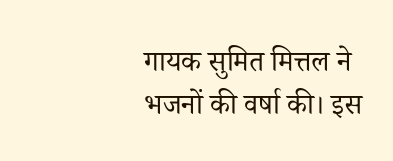गायक सुमित मित्तल ने भजनों की वर्षा की। इस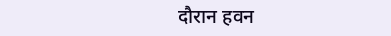दौरान हवन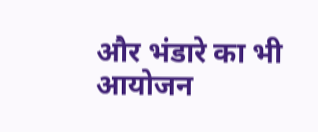और भंडारे का भी आयोजन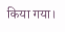किया गया।